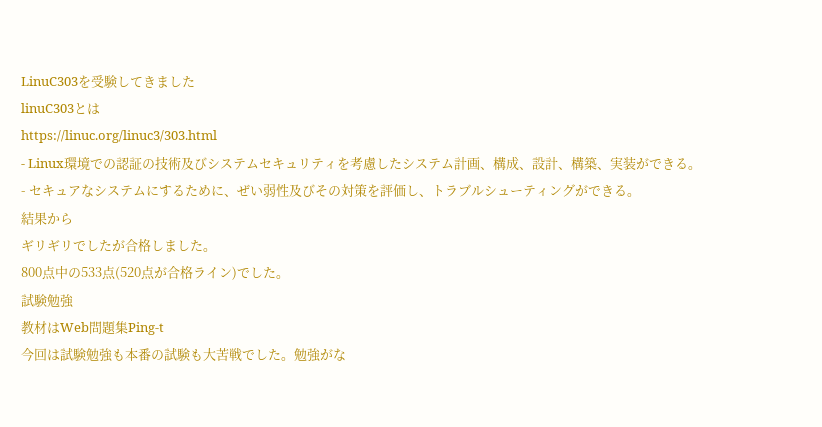LinuC303を受験してきました
linuC303とは
https://linuc.org/linuc3/303.html
- Linux環境での認証の技術及びシステムセキュリティを考慮したシステム計画、構成、設計、構築、実装ができる。
- セキュアなシステムにするために、ぜい弱性及びその対策を評価し、トラブルシューティングができる。
結果から
ギリギリでしたが合格しました。
800点中の533点(520点が合格ライン)でした。
試験勉強
教材はWeb問題集Ping-t
今回は試験勉強も本番の試験も大苦戦でした。勉強がな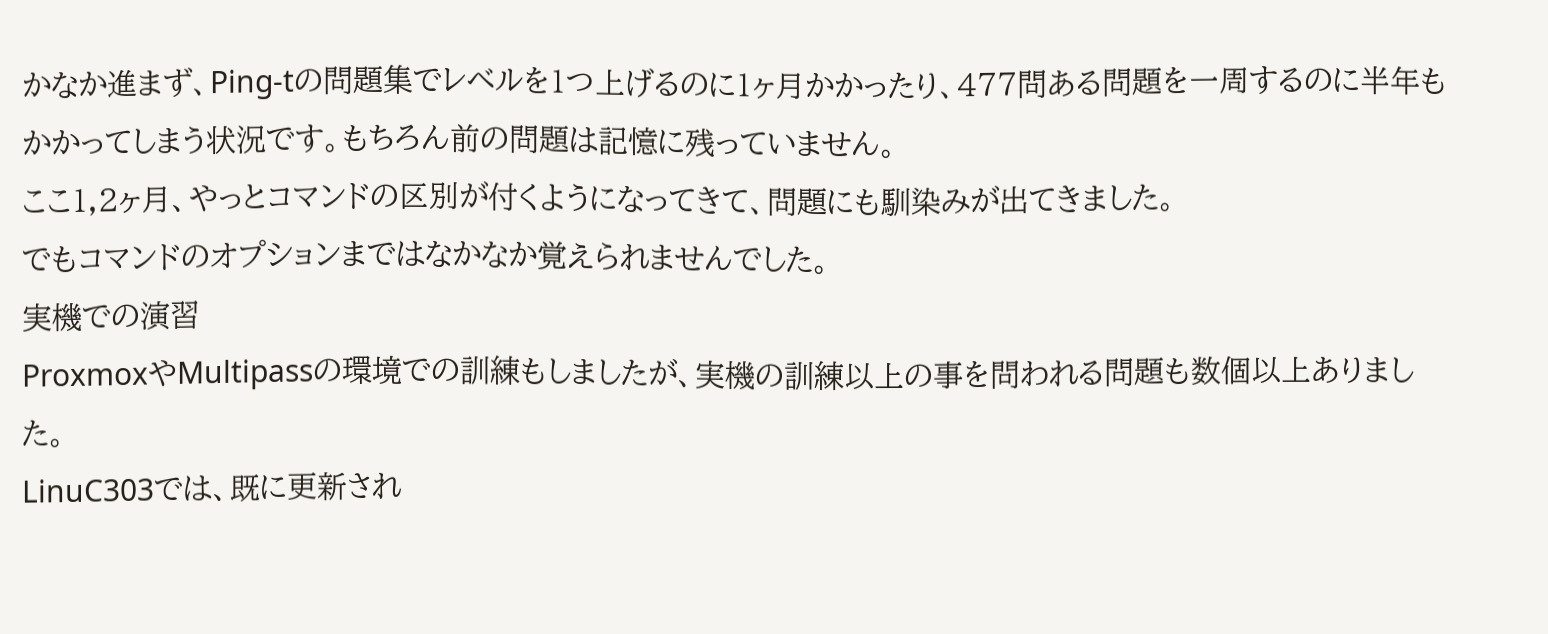かなか進まず、Ping-tの問題集でレベルを1つ上げるのに1ヶ月かかったり、477問ある問題を一周するのに半年もかかってしまう状況です。もちろん前の問題は記憶に残っていません。
ここ1,2ヶ月、やっとコマンドの区別が付くようになってきて、問題にも馴染みが出てきました。
でもコマンドのオプションまではなかなか覚えられませんでした。
実機での演習
ProxmoxやMultipassの環境での訓練もしましたが、実機の訓練以上の事を問われる問題も数個以上ありました。
LinuC303では、既に更新され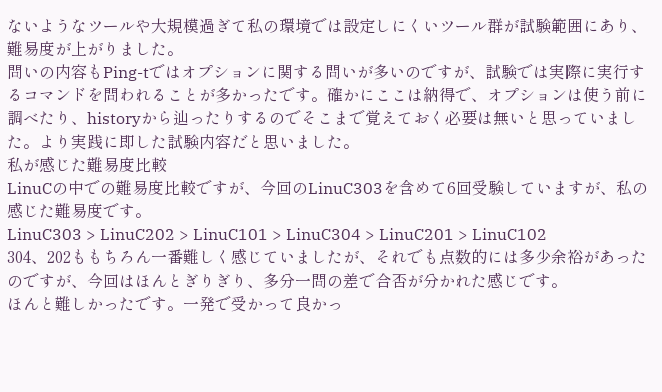ないようなツールや大規模過ぎて私の環境では設定しにくいツール群が試験範囲にあり、難易度が上がりました。
問いの内容もPing-tではオプションに関する問いが多いのですが、試験では実際に実行するコマンドを問われることが多かったです。確かにここは納得で、オプションは使う前に調べたり、historyから辿ったりするのでそこまで覚えておく必要は無いと思っていました。より実践に即した試験内容だと思いました。
私が感じた難易度比較
LinuCの中での難易度比較ですが、今回のLinuC303を含めて6回受験していますが、私の感じた難易度です。
LinuC303 > LinuC202 > LinuC101 > LinuC304 > LinuC201 > LinuC102
304、202ももちろん一番難しく感じていましたが、それでも点数的には多少余裕があったのですが、今回はほんとぎりぎり、多分一問の差で合否が分かれた感じです。
ほんと難しかったです。一発で受かって良かっ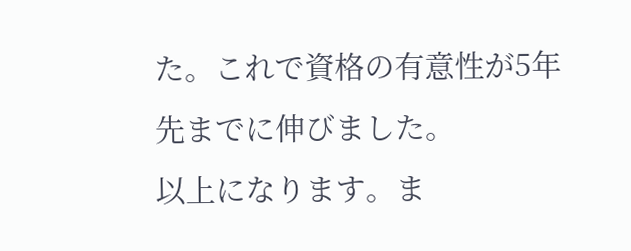た。これで資格の有意性が5年先までに伸びました。
以上になります。ま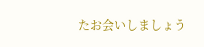たお会いしましょう